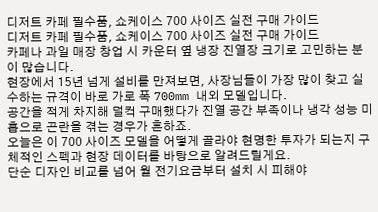디저트 카페 필수품, 쇼케이스 700 사이즈 실전 구매 가이드
디저트 카페 필수품, 쇼케이스 700 사이즈 실전 구매 가이드
카페나 과일 매장 창업 시 카운터 옆 냉장 진열장 크기로 고민하는 분이 많습니다.
현장에서 15년 넘게 설비를 만져보면, 사장님들이 가장 많이 찾고 실수하는 규격이 바로 가로 폭 700mm 내외 모델입니다.
공간을 적게 차지해 덜컥 구매했다가 진열 공간 부족이나 냉각 성능 미흡으로 곤란을 겪는 경우가 흔하죠.
오늘은 이 700 사이즈 모델을 어떻게 골라야 현명한 투자가 되는지 구체적인 스펙과 현장 데이터를 바탕으로 알려드릴게요.
단순 디자인 비교를 넘어 월 전기요금부터 설치 시 피해야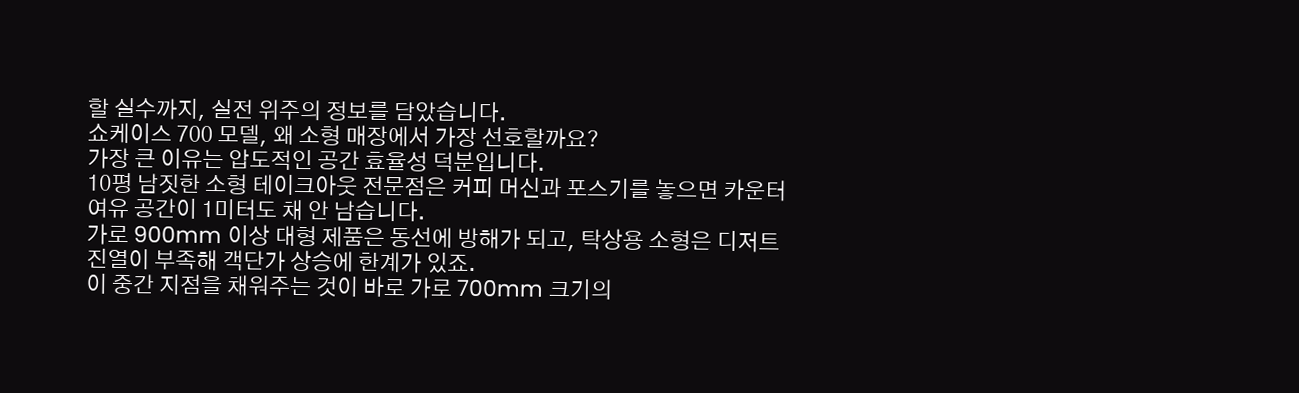할 실수까지, 실전 위주의 정보를 담았습니다.
쇼케이스 700 모델, 왜 소형 매장에서 가장 선호할까요?
가장 큰 이유는 압도적인 공간 효율성 덕분입니다.
10평 남짓한 소형 테이크아웃 전문점은 커피 머신과 포스기를 놓으면 카운터 여유 공간이 1미터도 채 안 남습니다.
가로 900mm 이상 대형 제품은 동선에 방해가 되고, 탁상용 소형은 디저트 진열이 부족해 객단가 상승에 한계가 있죠.
이 중간 지점을 채워주는 것이 바로 가로 700mm 크기의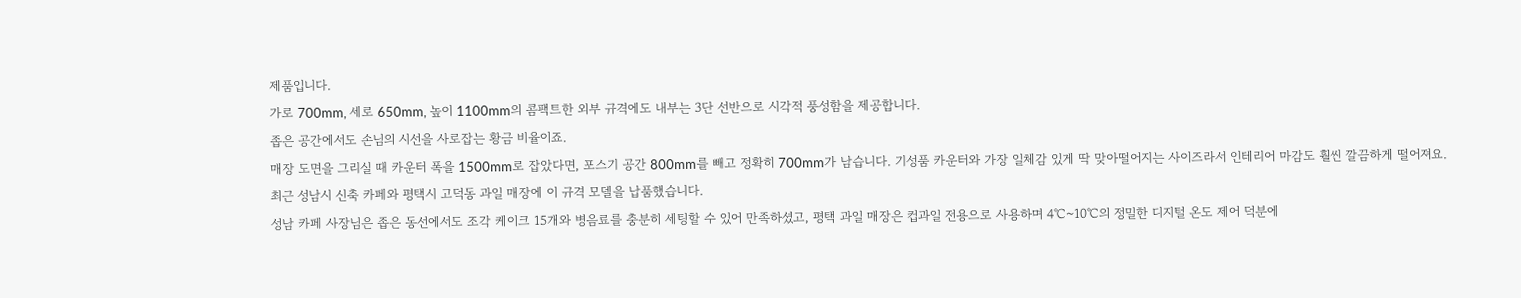제품입니다.
가로 700mm, 세로 650mm, 높이 1100mm의 콤팩트한 외부 규격에도 내부는 3단 선반으로 시각적 풍성함을 제공합니다.
좁은 공간에서도 손님의 시선을 사로잡는 황금 비율이죠.
매장 도면을 그리실 때 카운터 폭을 1500mm로 잡았다면, 포스기 공간 800mm를 빼고 정확히 700mm가 남습니다. 기성품 카운터와 가장 일체감 있게 딱 맞아떨어지는 사이즈라서 인테리어 마감도 훨씬 깔끔하게 떨어져요.
최근 성남시 신축 카페와 평택시 고덕동 과일 매장에 이 규격 모델을 납품했습니다.
성남 카페 사장님은 좁은 동선에서도 조각 케이크 15개와 병음료를 충분히 세팅할 수 있어 만족하셨고, 평택 과일 매장은 컵과일 전용으로 사용하며 4℃~10℃의 정밀한 디지털 온도 제어 덕분에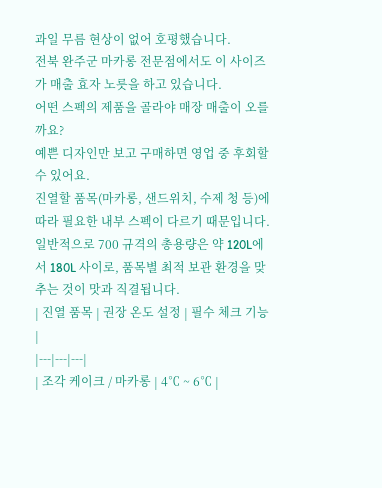과일 무름 현상이 없어 호평했습니다.
전북 완주군 마카롱 전문점에서도 이 사이즈가 매출 효자 노릇을 하고 있습니다.
어떤 스펙의 제품을 골라야 매장 매출이 오를까요?
예쁜 디자인만 보고 구매하면 영업 중 후회할 수 있어요.
진열할 품목(마카롱, 샌드위치, 수제 청 등)에 따라 필요한 내부 스펙이 다르기 때문입니다.
일반적으로 700 규격의 총용량은 약 120L에서 180L 사이로, 품목별 최적 보관 환경을 맞추는 것이 맛과 직결됩니다.
| 진열 품목 | 권장 온도 설정 | 필수 체크 기능 |
|---|---|---|
| 조각 케이크 / 마카롱 | 4℃ ~ 6℃ |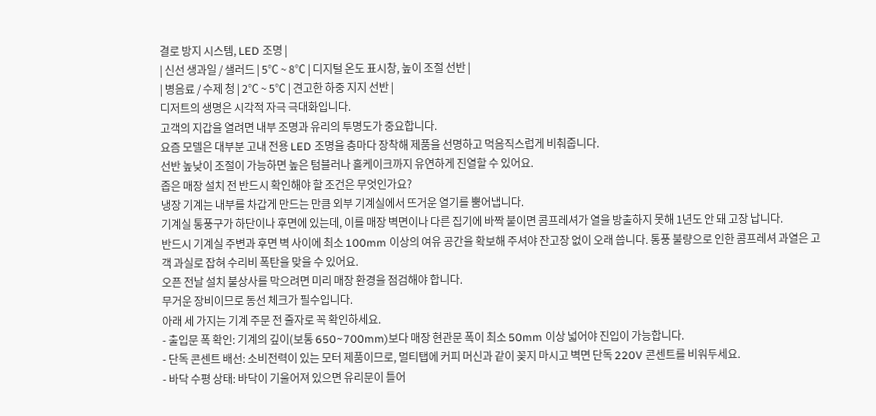결로 방지 시스템, LED 조명 |
| 신선 생과일 / 샐러드 | 5℃ ~ 8℃ | 디지털 온도 표시창, 높이 조절 선반 |
| 병음료 / 수제 청 | 2℃ ~ 5℃ | 견고한 하중 지지 선반 |
디저트의 생명은 시각적 자극 극대화입니다.
고객의 지갑을 열려면 내부 조명과 유리의 투명도가 중요합니다.
요즘 모델은 대부분 고내 전용 LED 조명을 층마다 장착해 제품을 선명하고 먹음직스럽게 비춰줍니다.
선반 높낮이 조절이 가능하면 높은 텀블러나 홀케이크까지 유연하게 진열할 수 있어요.
좁은 매장 설치 전 반드시 확인해야 할 조건은 무엇인가요?
냉장 기계는 내부를 차갑게 만드는 만큼 외부 기계실에서 뜨거운 열기를 뿜어냅니다.
기계실 통풍구가 하단이나 후면에 있는데, 이를 매장 벽면이나 다른 집기에 바짝 붙이면 콤프레셔가 열을 방출하지 못해 1년도 안 돼 고장 납니다.
반드시 기계실 주변과 후면 벽 사이에 최소 100mm 이상의 여유 공간을 확보해 주셔야 잔고장 없이 오래 씁니다. 통풍 불량으로 인한 콤프레셔 과열은 고객 과실로 잡혀 수리비 폭탄을 맞을 수 있어요.
오픈 전날 설치 불상사를 막으려면 미리 매장 환경을 점검해야 합니다.
무거운 장비이므로 동선 체크가 필수입니다.
아래 세 가지는 기계 주문 전 줄자로 꼭 확인하세요.
- 출입문 폭 확인: 기계의 깊이(보통 650~700mm)보다 매장 현관문 폭이 최소 50mm 이상 넓어야 진입이 가능합니다.
- 단독 콘센트 배선: 소비전력이 있는 모터 제품이므로, 멀티탭에 커피 머신과 같이 꽂지 마시고 벽면 단독 220V 콘센트를 비워두세요.
- 바닥 수평 상태: 바닥이 기울어져 있으면 유리문이 틀어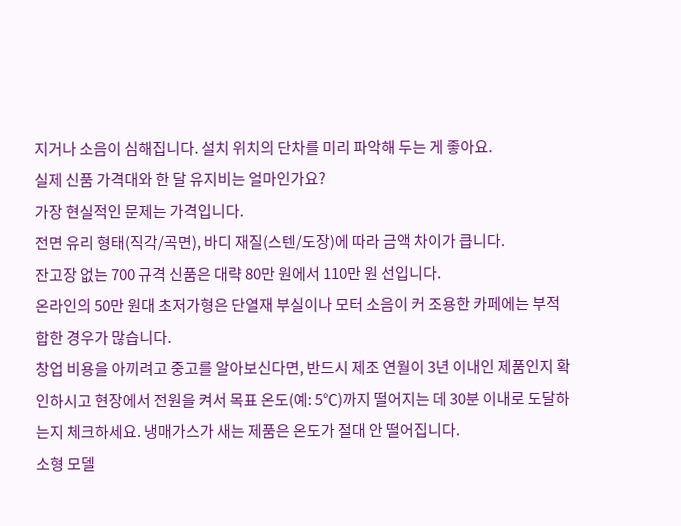지거나 소음이 심해집니다. 설치 위치의 단차를 미리 파악해 두는 게 좋아요.
실제 신품 가격대와 한 달 유지비는 얼마인가요?
가장 현실적인 문제는 가격입니다.
전면 유리 형태(직각/곡면), 바디 재질(스텐/도장)에 따라 금액 차이가 큽니다.
잔고장 없는 700 규격 신품은 대략 80만 원에서 110만 원 선입니다.
온라인의 50만 원대 초저가형은 단열재 부실이나 모터 소음이 커 조용한 카페에는 부적합한 경우가 많습니다.
창업 비용을 아끼려고 중고를 알아보신다면, 반드시 제조 연월이 3년 이내인 제품인지 확인하시고 현장에서 전원을 켜서 목표 온도(예: 5℃)까지 떨어지는 데 30분 이내로 도달하는지 체크하세요. 냉매가스가 새는 제품은 온도가 절대 안 떨어집니다.
소형 모델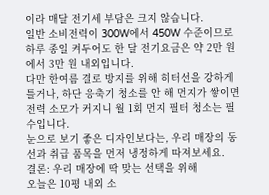이라 매달 전기세 부담은 크지 않습니다.
일반 소비전력이 300W에서 450W 수준이므로 하루 종일 켜두어도 한 달 전기요금은 약 2만 원에서 3만 원 내외입니다.
다만 한여름 결로 방지를 위해 히터선을 강하게 틀거나, 하단 응축기 청소를 안 해 먼지가 쌓이면 전력 소모가 커지니 월 1회 먼지 필터 청소는 필수입니다.
눈으로 보기 좋은 디자인보다는, 우리 매장의 동선과 취급 품목을 먼저 냉정하게 따져보세요.
결론: 우리 매장에 딱 맞는 선택을 위해
오늘은 10평 내외 소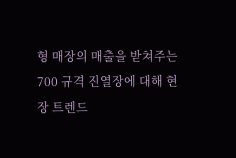형 매장의 매출을 받쳐주는 700 규격 진열장에 대해 현장 트렌드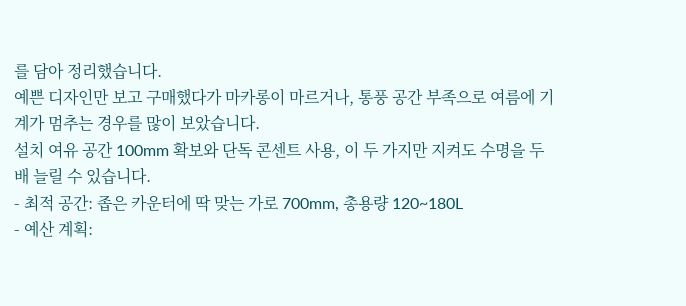를 담아 정리했습니다.
예쁜 디자인만 보고 구매했다가 마카롱이 마르거나, 통풍 공간 부족으로 여름에 기계가 멈추는 경우를 많이 보았습니다.
설치 여유 공간 100mm 확보와 단독 콘센트 사용, 이 두 가지만 지켜도 수명을 두 배 늘릴 수 있습니다.
- 최적 공간: 좁은 카운터에 딱 맞는 가로 700mm, 총용량 120~180L
- 예산 계획: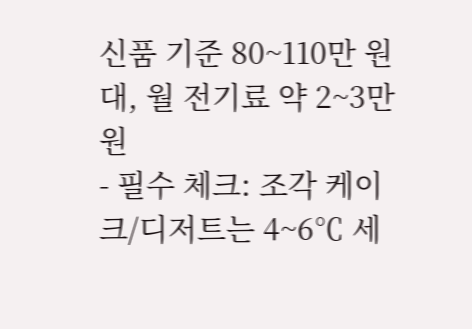신품 기준 80~110만 원대, 월 전기료 약 2~3만 원
- 필수 체크: 조각 케이크/디저트는 4~6℃ 세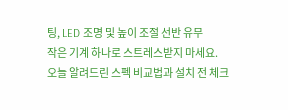팅, LED 조명 및 높이 조절 선반 유무
작은 기계 하나로 스트레스받지 마세요.
오늘 알려드린 스펙 비교법과 설치 전 체크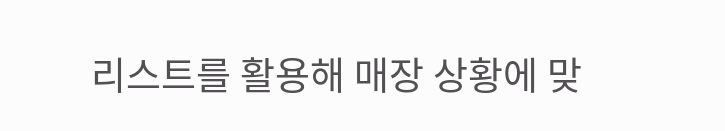리스트를 활용해 매장 상황에 맞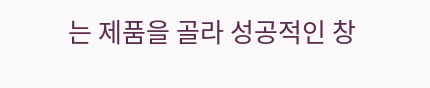는 제품을 골라 성공적인 창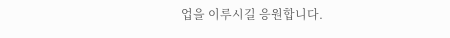업을 이루시길 응원합니다.